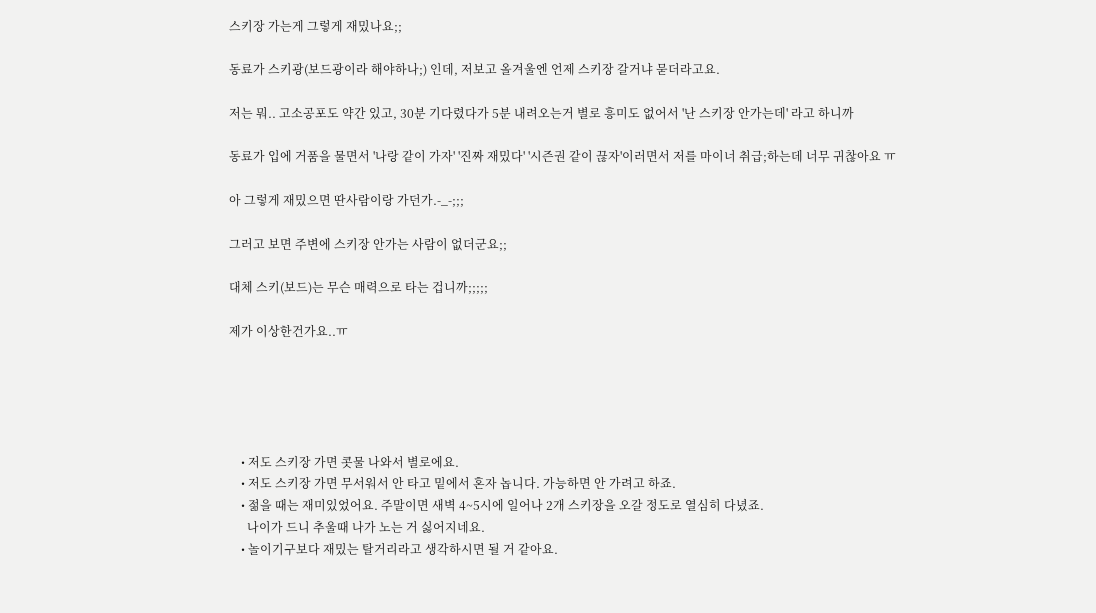스키장 가는게 그렇게 재밌나요;;

동료가 스키광(보드광이라 해야하나;) 인데, 저보고 올겨울엔 언제 스키장 갈거냐 묻더라고요.

저는 뭐.. 고소공포도 약간 있고, 30분 기다렸다가 5분 내려오는거 별로 흥미도 없어서 '난 스키장 안가는데' 라고 하니까

동료가 입에 거품을 물면서 '나랑 같이 가자' '진짜 재밌다' '시즌권 같이 끊자'이러면서 저를 마이너 취급;하는데 너무 귀찮아요 ㅠ

아 그렇게 재밌으면 딴사람이랑 가던가.-_-;;;

그러고 보면 주변에 스키장 안가는 사람이 없더군요;;

대체 스키(보드)는 무슨 매력으로 타는 겁니까;;;;;

제가 이상한건가요..ㅠ





    • 저도 스키장 가면 콧물 나와서 별로에요.
    • 저도 스키장 가면 무서워서 안 타고 밑에서 혼자 놉니다. 가능하면 안 가려고 하죠.
    • 젊을 때는 재미있었어요. 주말이면 새벽 4~5시에 일어나 2개 스키장을 오갈 정도로 열심히 다녔죠.
      나이가 드니 추울때 나가 노는 거 싫어지네요.
    • 놀이기구보다 재밌는 탈거리라고 생각하시면 될 거 같아요.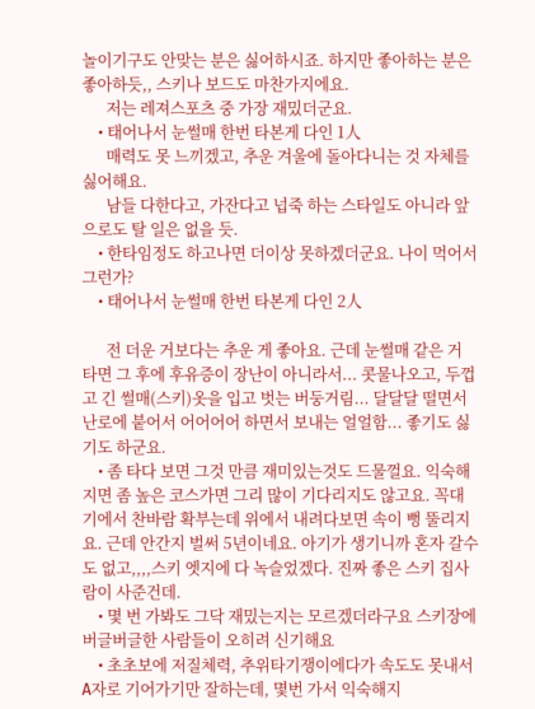놀이기구도 안맞는 분은 싫어하시죠. 하지만 좋아하는 분은 좋아하듯,, 스키나 보드도 마찬가지에요.
      저는 레져스포츠 중 가장 재밌더군요.
    • 태어나서 눈썰매 한번 타본게 다인 1人
      매력도 못 느끼겠고, 추운 겨울에 돌아다니는 것 자체를 싫어해요.
      남들 다한다고, 가잔다고 넙죽 하는 스타일도 아니라 앞으로도 탈 일은 없을 듯.
    • 한타임정도 하고나면 더이상 못하겠더군요. 나이 먹어서 그런가?
    • 태어나서 눈썰매 한번 타본게 다인 2人

      전 더운 거보다는 추운 게 좋아요. 근데 눈썰매 같은 거 타면 그 후에 후유증이 장난이 아니라서... 콧물나오고, 두껍고 긴 썰매(스키)옷을 입고 벗는 버둥거림... 달달달 떨면서 난로에 붙어서 어어어어 하면서 보내는 얼얼함... 좋기도 싫기도 하군요.
    • 좀 타다 보면 그것 만큼 재미있는것도 드물껄요. 익숙해지면 좀 높은 코스가면 그리 많이 기다리지도 않고요. 꼭대기에서 찬바람 확부는데 위에서 내려다보면 속이 뻥 뚤리지요. 근데 안간지 벌써 5년이네요. 아기가 생기니까 혼자 갈수도 없고,,,,스키 엣지에 다 녹슬었겠다. 진짜 좋은 스키 집사람이 사준건데.
    • 몇 번 가봐도 그닥 재밌는지는 모르겠더라구요 스키장에 버글버글한 사람들이 오히려 신기해요
    • 초초보에 저질체력, 추위타기쟁이에다가 속도도 못내서 A자로 기어가기만 잘하는데, 몇번 가서 익숙해지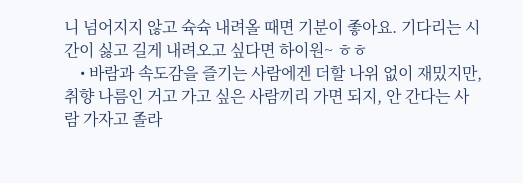니 넘어지지 않고 슉슉 내려올 때면 기분이 좋아요. 기다리는 시간이 싫고 길게 내려오고 싶다면 하이원~ ㅎㅎ
    • 바람과 속도감을 즐기는 사람에겐 더할 나위 없이 재밌지만, 취향 나름인 거고 가고 싶은 사람끼리 가면 되지, 안 간다는 사람 가자고 졸라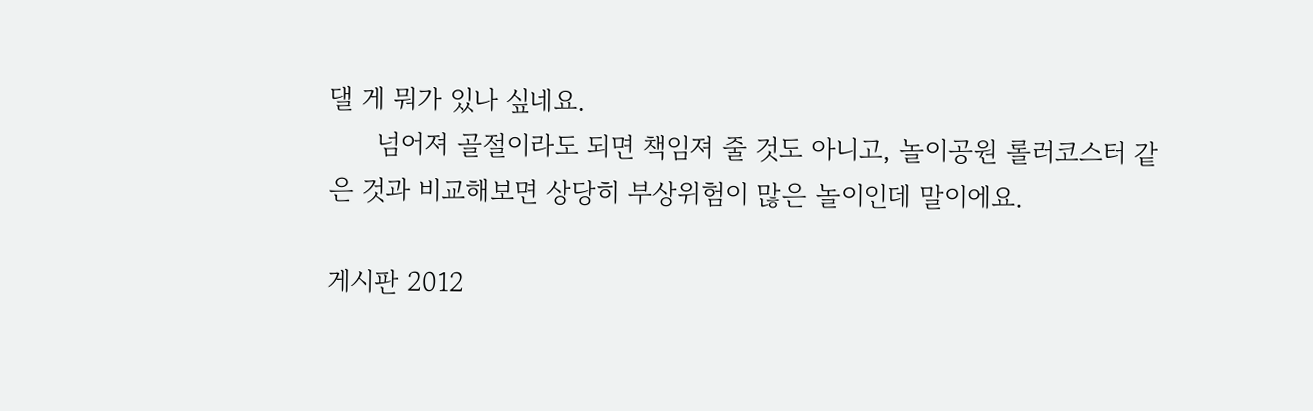댈 게 뭐가 있나 싶네요.
      넘어져 골절이라도 되면 책임져 줄 것도 아니고, 놀이공원 롤러코스터 같은 것과 비교해보면 상당히 부상위험이 많은 놀이인데 말이에요.

게시판 2012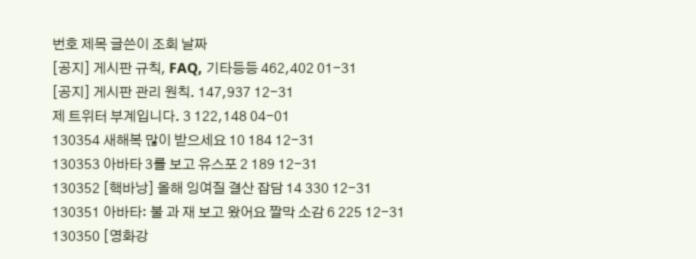번호 제목 글쓴이 조회 날짜
[공지] 게시판 규칙, FAQ, 기타등등 462,402 01-31
[공지] 게시판 관리 원칙. 147,937 12-31
제 트위터 부계입니다. 3 122,148 04-01
130354 새해복 많이 받으세요 10 184 12-31
130353 아바타 3를 보고 유스포 2 189 12-31
130352 [핵바낭] 올해 잉여질 결산 잡담 14 330 12-31
130351 아바타: 불 과 재 보고 왔어요 짤막 소감 6 225 12-31
130350 [영화강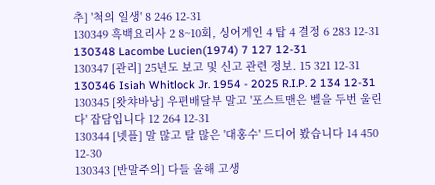추] '척의 일생' 8 246 12-31
130349 흑백요리사 2 8~10회, 싱어게인 4 탑 4 결정 6 283 12-31
130348 Lacombe Lucien(1974) 7 127 12-31
130347 [관리] 25년도 보고 및 신고 관련 정보. 15 321 12-31
130346 Isiah Whitlock Jr. 1954 - 2025 R.I.P. 2 134 12-31
130345 [왓챠바낭] 우편배달부 말고 '포스트맨은 벨을 두번 울린다' 잡담입니다 12 264 12-31
130344 [넷플] 말 많고 탈 많은 '대홍수' 드디어 봤습니다 14 450 12-30
130343 [반말주의] 다들 올해 고생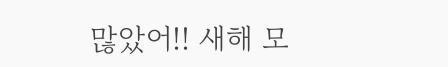많았어!! 새해 모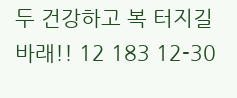두 건강하고 복 터지길 바래!! 12 183 12-30